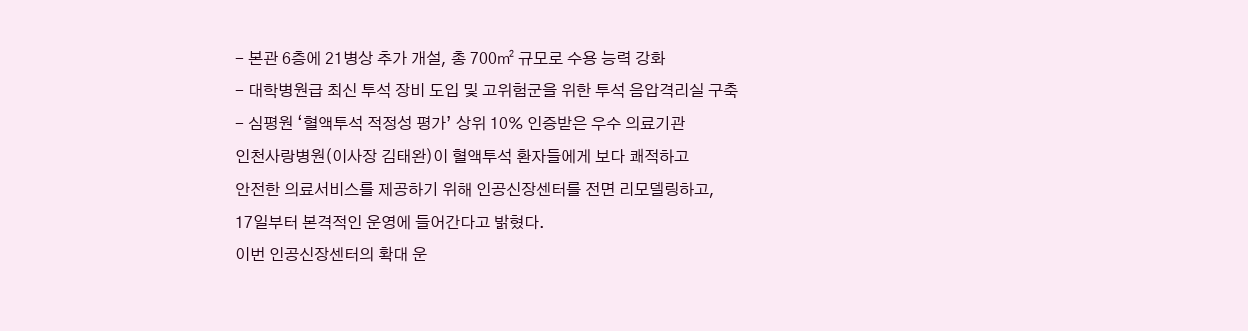- 본관 6층에 21병상 추가 개설, 총 700㎡ 규모로 수용 능력 강화
- 대학병원급 최신 투석 장비 도입 및 고위험군을 위한 투석 음압격리실 구축
- 심평원 ‘혈액투석 적정성 평가’ 상위 10% 인증받은 우수 의료기관
인천사랑병원(이사장 김태완)이 혈액투석 환자들에게 보다 쾌적하고
안전한 의료서비스를 제공하기 위해 인공신장센터를 전면 리모델링하고,
17일부터 본격적인 운영에 들어간다고 밝혔다.
이번 인공신장센터의 확대 운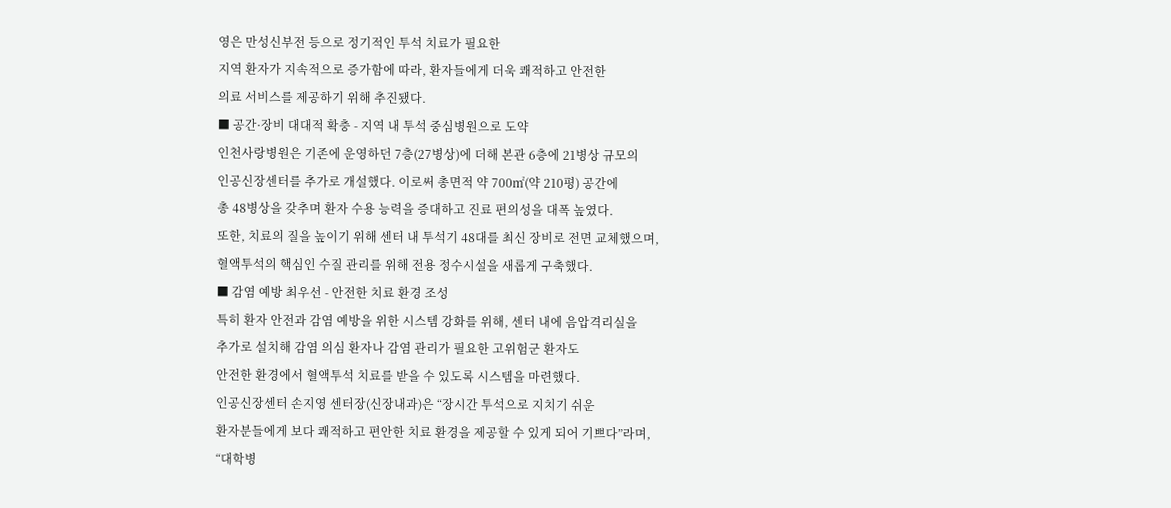영은 만성신부전 등으로 정기적인 투석 치료가 필요한
지역 환자가 지속적으로 증가함에 따라, 환자들에게 더욱 쾌적하고 안전한
의료 서비스를 제공하기 위해 추진됐다.
■ 공간·장비 대대적 확충 - 지역 내 투석 중심병원으로 도약
인천사랑병원은 기존에 운영하던 7층(27병상)에 더해 본관 6층에 21병상 규모의
인공신장센터를 추가로 개설했다. 이로써 총면적 약 700㎡(약 210평) 공간에
총 48병상을 갖추며 환자 수용 능력을 증대하고 진료 편의성을 대폭 높였다.
또한, 치료의 질을 높이기 위해 센터 내 투석기 48대를 최신 장비로 전면 교체했으며,
혈액투석의 핵심인 수질 관리를 위해 전용 정수시설을 새롭게 구축했다.
■ 감염 예방 최우선 - 안전한 치료 환경 조성
특히 환자 안전과 감염 예방을 위한 시스템 강화를 위해, 센터 내에 음압격리실을
추가로 설치해 감염 의심 환자나 감염 관리가 필요한 고위험군 환자도
안전한 환경에서 혈액투석 치료를 받을 수 있도록 시스템을 마련했다.
인공신장센터 손지영 센터장(신장내과)은 “장시간 투석으로 지치기 쉬운
환자분들에게 보다 쾌적하고 편안한 치료 환경을 제공할 수 있게 되어 기쁘다”라며,
“대학병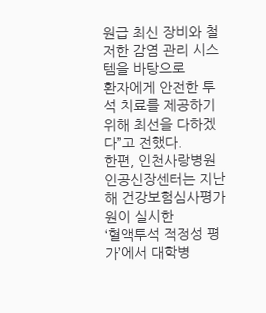원급 최신 장비와 철저한 감염 관리 시스템을 바탕으로
환자에게 안전한 투석 치료를 제공하기 위해 최선을 다하겠다”고 전했다.
한편, 인천사랑병원 인공신장센터는 지난해 건강보험심사평가원이 실시한
‘혈액투석 적정성 평가’에서 대학병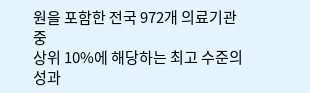원을 포함한 전국 972개 의료기관 중
상위 10%에 해당하는 최고 수준의 성과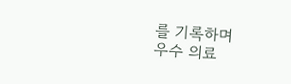를 기록하며
우수 의료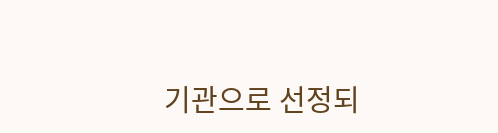기관으로 선정되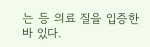는 등 의료 질을 입증한 바 있다.